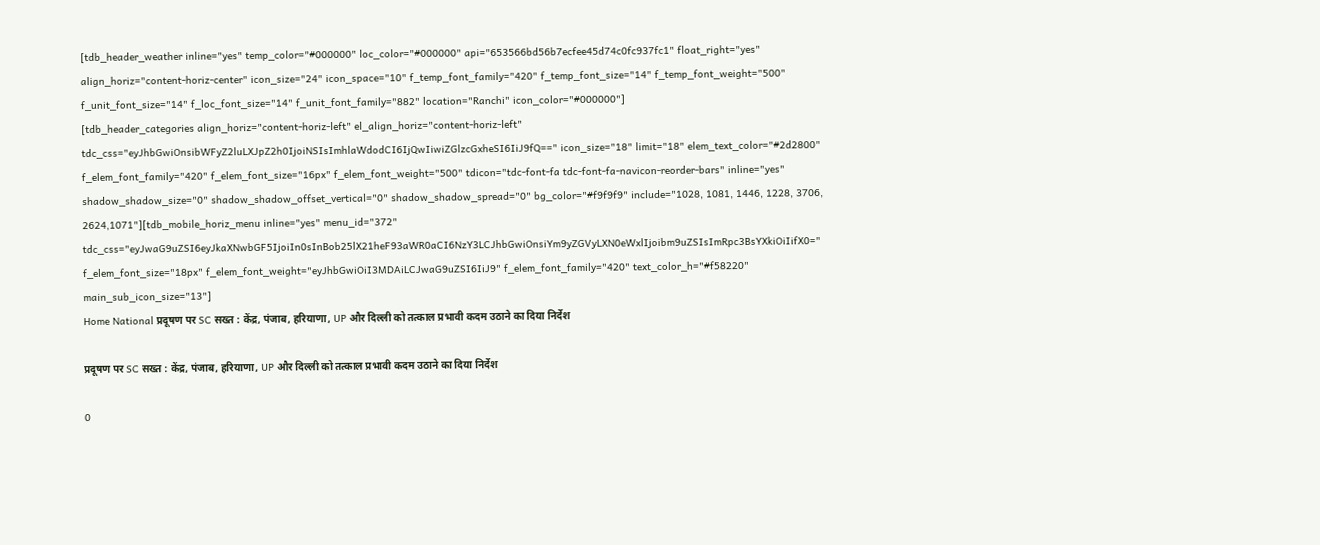[tdb_header_weather inline="yes" temp_color="#000000" loc_color="#000000" api="653566bd56b7ecfee45d74c0fc937fc1" float_right="yes" align_horiz="content-horiz-center" icon_size="24" icon_space="10" f_temp_font_family="420" f_temp_font_size="14" f_temp_font_weight="500" f_unit_font_size="14" f_loc_font_size="14" f_unit_font_family="882" location="Ranchi" icon_color="#000000"]
[tdb_header_categories align_horiz="content-horiz-left" el_align_horiz="content-horiz-left" tdc_css="eyJhbGwiOnsibWFyZ2luLXJpZ2h0IjoiNSIsImhlaWdodCI6IjQwIiwiZGlzcGxheSI6IiJ9fQ==" icon_size="18" limit="18" elem_text_color="#2d2800" f_elem_font_family="420" f_elem_font_size="16px" f_elem_font_weight="500" tdicon="tdc-font-fa tdc-font-fa-navicon-reorder-bars" inline="yes" shadow_shadow_size="0" shadow_shadow_offset_vertical="0" shadow_shadow_spread="0" bg_color="#f9f9f9" include="1028, 1081, 1446, 1228, 3706, 2624,1071"][tdb_mobile_horiz_menu inline="yes" menu_id="372" tdc_css="eyJwaG9uZSI6eyJkaXNwbGF5IjoiIn0sInBob25lX21heF93aWR0aCI6NzY3LCJhbGwiOnsiYm9yZGVyLXN0eWxlIjoibm9uZSIsImRpc3BsYXkiOiIifX0=" f_elem_font_size="18px" f_elem_font_weight="eyJhbGwiOiI3MDAiLCJwaG9uZSI6IiJ9" f_elem_font_family="420" text_color_h="#f58220" main_sub_icon_size="13"]
Home National प्रदूषण पर SC सख्‍त : केंद्र, पंजाब, हरियाणा, UP और दिल्‍ली को तत्‍काल प्रभावी कदम उठाने का दिया निर्देश

प्रदूषण पर SC सख्‍त : केंद्र, पंजाब, हरियाणा, UP और दिल्‍ली को तत्‍काल प्रभावी कदम उठाने का दिया निर्देश

0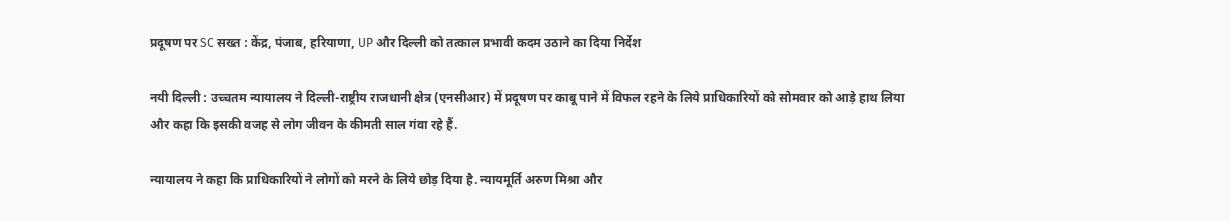प्रदूषण पर SC सख्‍त : केंद्र, पंजाब, हरियाणा, UP और दिल्‍ली को तत्‍काल प्रभावी कदम उठाने का दिया निर्देश

नयी दिल्ली : उच्चतम न्यायालय ने दिल्ली-राष्ट्रीय राजधानी क्षेत्र (एनसीआर) में प्रदूषण पर काबू पाने में विफल रहने के लिये प्राधिकारियों को सोमवार को आड़े हाथ लिया और कहा कि इसकी वजह से लोग जीवन के कीमती साल गंवा रहे हैं.

न्यायालय ने कहा कि प्राधिकारियों ने लोगों को मरने के लिये छोड़ दिया है. न्यायमूर्ति अरुण मिश्रा और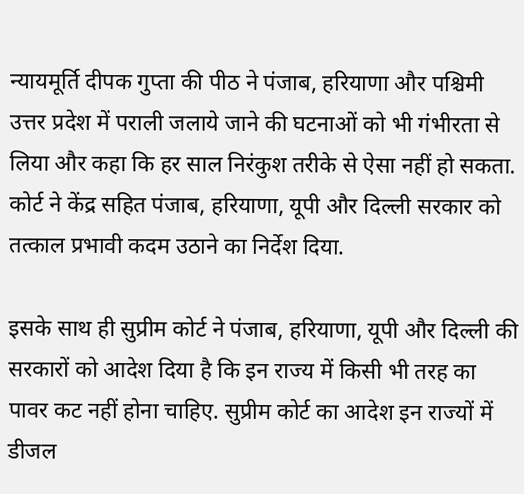न्यायमूर्ति दीपक गुप्ता की पीठ ने पंजाब, हरियाणा और पश्चिमी उत्तर प्रदेश में पराली जलाये जाने की घटनाओं को भी गंभीरता से लिया और कहा कि हर साल निरंकुश तरीके से ऐसा नहीं हो सकता. कोर्ट ने केंद्र सहित पंजाब, हरियाणा, यूपी और दिल्‍ली सरकार को तत्‍काल प्रभावी कदम उठाने का निर्देश दिया.

इसके साथ ही सुप्रीम कोर्ट ने पंजाब, हरियाणा, यूपी और दिल्ली की सरकारों को आदेश दिया है कि इन राज्य में किसी भी तरह का पावर कट नहीं होना चाहिए. सुप्रीम कोर्ट का आदेश इन राज्यों में डीजल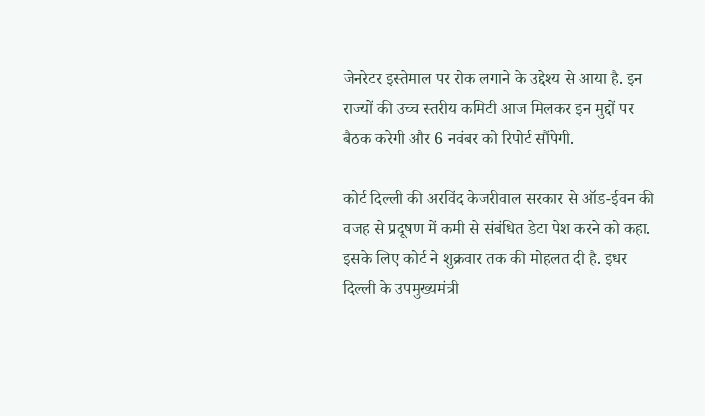जेनरेटर इस्तेमाल पर रोक लगाने के उद्देश्य से आया है. इन राज्यों की उच्च स्तरीय कमिटी आज मिलकर इन मुद्दों पर बैठक करेगी और 6 नवंबर को रिपोर्ट सौंपेगी.

कोर्ट दिल्‍ली की अरविंद केजरीवाल सरकार से ऑड-ईवन की वजह से प्रदूषण में कमी से संबंधित डेटा पेश करने को कहा. इसके लिए कोर्ट ने शुक्रवार तक की मोहलत दी है. इधर दिल्‍ली के उपमुख्‍यमंत्री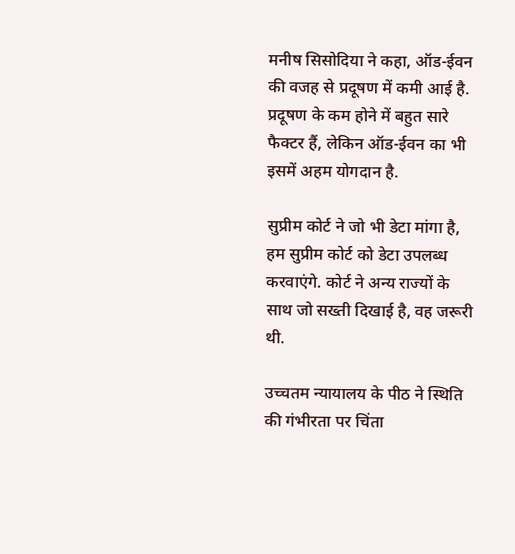मनीष सिसोदिया ने कहा, ऑड-ईवन की वजह से प्रदूषण में कमी आई है. प्रदूषण के कम होने में बहुत सारे फैक्टर हैं, लेकिन ऑड-ईवन का भी इसमें अहम योगदान है.

सुप्रीम कोर्ट ने जो भी डेटा मांगा है, हम सुप्रीम कोर्ट को डेटा उपलब्ध करवाएंगे. कोर्ट ने अन्य राज्यों के साथ जो सख्ती दिखाई है, वह जरूरी थी.

उच्‍चतम न्‍यायालय के पीठ ने स्थिति की गंभीरता पर चिंता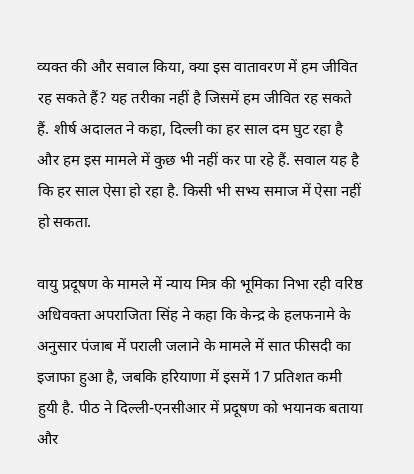व्यक्त की और सवाल किया, क्या इस वातावरण में हम जीवित रह सकते हैं? यह तरीका नहीं है जिसमें हम जीवित रह सकते हैं. शीर्ष अदालत ने कहा, दिल्ली का हर साल दम घुट रहा है और हम इस मामले में कुछ भी नहीं कर पा रहे हैं. सवाल यह है कि हर साल ऐसा हो रहा है. किसी भी सभ्य समाज में ऐसा नहीं हो सकता.

वायु प्रदूषण के मामले में न्याय मित्र की भूमिका निभा रही वरिष्ठ अधिवक्ता अपराजिता सिंह ने कहा कि केन्द्र के हलफनामे के अनुसार पंजाब में पराली जलाने के मामले में सात फीसदी का इजाफा हुआ है, जबकि हरियाणा में इसमें 17 प्रतिशत कमी हुयी है. पीठ ने दिल्ली-एनसीआर में प्रदूषण को भयानक बताया और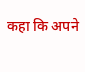कहा कि अपने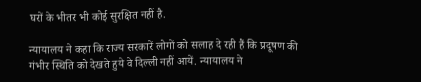घरों के भीतर भी कोई सुरक्षित नहीं है.

न्यायालय ने कहा कि राज्य सरकारें लोगों को सलाह दे रही हैं कि प्रदूषण की गंभीर स्थिति को देखते हुये वे दिल्ली नहीं आयें. न्यायालय ने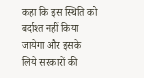कहा कि इस स्थिति को बर्दाश्त नहीं किया जायेगा और इसके लिये सरकारों की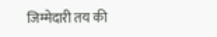जिम्मेदारी तय की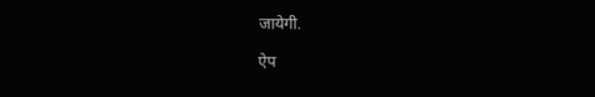जायेगी.

ऐप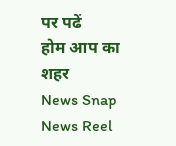पर पढें
होम आप का शहर
News Snap News Reel